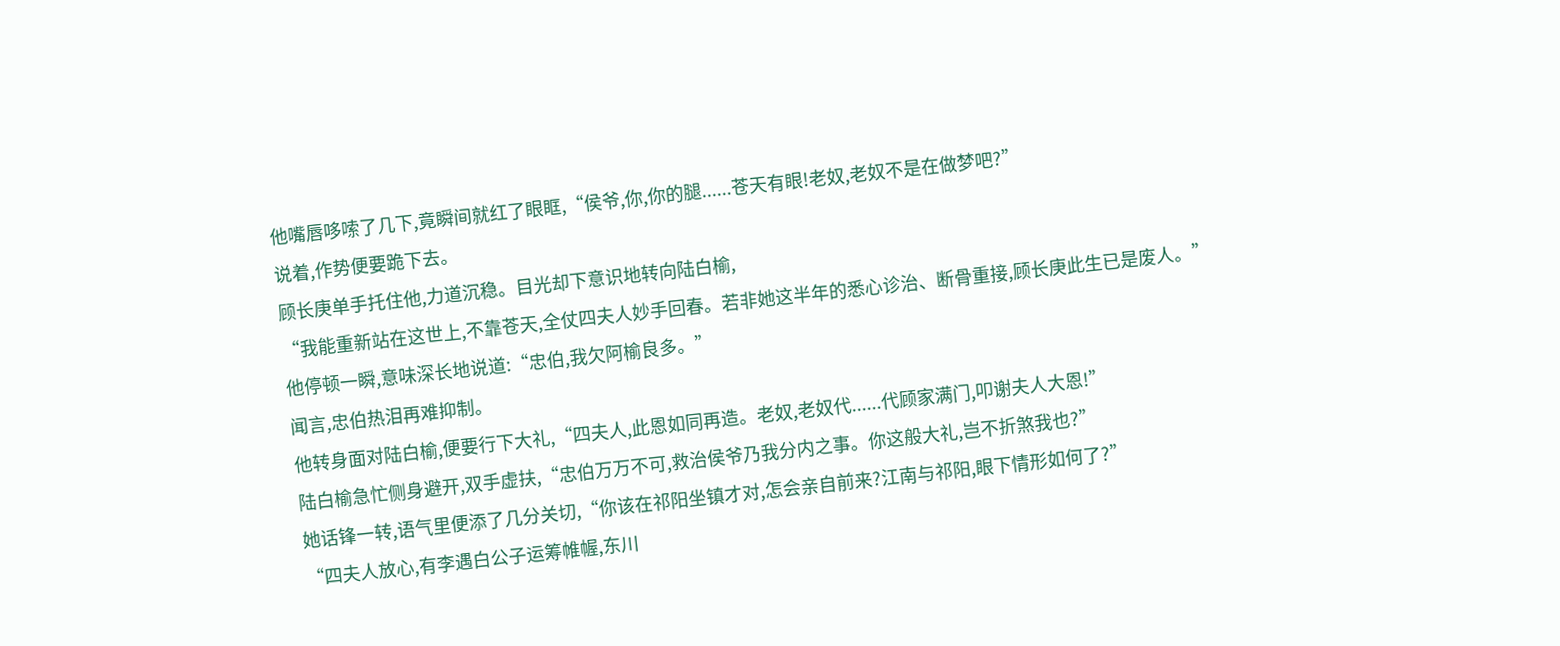他嘴唇哆嗦了几下,竟瞬间就红了眼眶,“侯爷,你,你的腿......苍天有眼!老奴,老奴不是在做梦吧?”
说着,作势便要跪下去。
顾长庚单手托住他,力道沉稳。目光却下意识地转向陆白榆,
“我能重新站在这世上,不靠苍天,全仗四夫人妙手回春。若非她这半年的悉心诊治、断骨重接,顾长庚此生已是废人。”
他停顿一瞬,意味深长地说道:“忠伯,我欠阿榆良多。”
闻言,忠伯热泪再难抑制。
他转身面对陆白榆,便要行下大礼,“四夫人,此恩如同再造。老奴,老奴代......代顾家满门,叩谢夫人大恩!”
陆白榆急忙侧身避开,双手虚扶,“忠伯万万不可,救治侯爷乃我分内之事。你这般大礼,岂不折煞我也?”
她话锋一转,语气里便添了几分关切,“你该在祁阳坐镇才对,怎会亲自前来?江南与祁阳,眼下情形如何了?”
“四夫人放心,有李遇白公子运筹帷幄,东川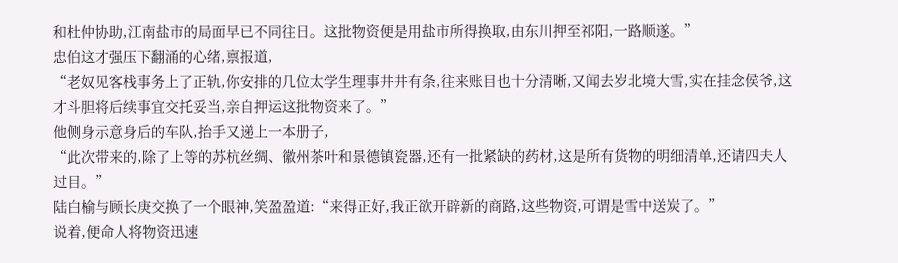和杜仲协助,江南盐市的局面早已不同往日。这批物资便是用盐市所得换取,由东川押至祁阳,一路顺遂。”
忠伯这才强压下翻涌的心绪,禀报道,
“老奴见客栈事务上了正轨,你安排的几位太学生理事井井有条,往来账目也十分清晰,又闻去岁北境大雪,实在挂念侯爷,这才斗胆将后续事宜交托妥当,亲自押运这批物资来了。”
他侧身示意身后的车队,抬手又递上一本册子,
“此次带来的,除了上等的苏杭丝绸、徽州茶叶和景德镇瓷器,还有一批紧缺的药材,这是所有货物的明细清单,还请四夫人过目。”
陆白榆与顾长庚交换了一个眼神,笑盈盈道:“来得正好,我正欲开辟新的商路,这些物资,可谓是雪中送炭了。”
说着,便命人将物资迅速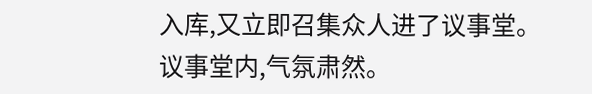入库,又立即召集众人进了议事堂。
议事堂内,气氛肃然。